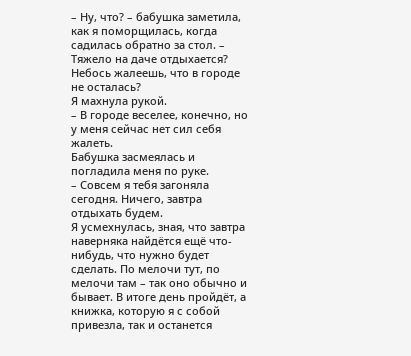– Ну, что? – бабушка заметила, как я поморщилась, когда садилась обратно за стол. – Тяжело на даче отдыхается? Небось жалеешь, что в городе не осталась?
Я махнула рукой.
– В городе веселее, конечно, но у меня сейчас нет сил себя жалеть.
Бабушка засмеялась и погладила меня по руке.
– Совсем я тебя загоняла сегодня. Ничего, завтра отдыхать будем.
Я усмехнулась, зная, что завтра наверняка найдётся ещё что-нибудь, что нужно будет сделать. По мелочи тут, по мелочи там – так оно обычно и бывает. В итоге день пройдёт, а книжка, которую я с собой привезла, так и останется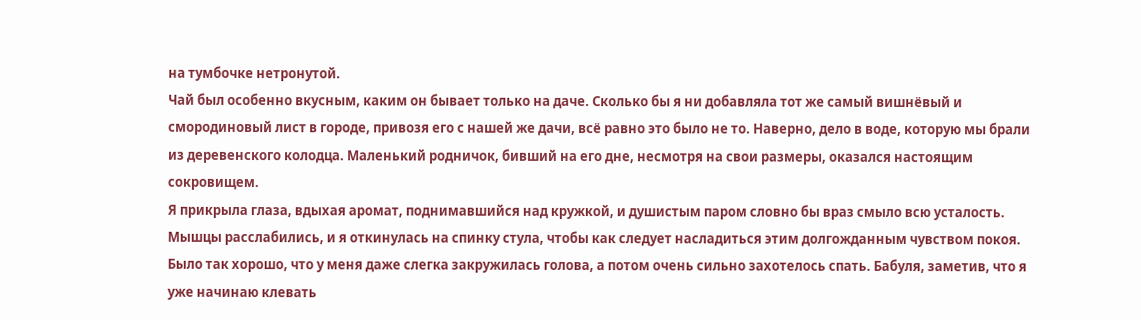на тумбочке нетронутой.
Чай был особенно вкусным, каким он бывает только на даче. Сколько бы я ни добавляла тот же самый вишнёвый и смородиновый лист в городе, привозя его с нашей же дачи, всё равно это было не то. Наверно, дело в воде, которую мы брали из деревенского колодца. Маленький родничок, бивший на его дне, несмотря на свои размеры, оказался настоящим сокровищем.
Я прикрыла глаза, вдыхая аромат, поднимавшийся над кружкой, и душистым паром словно бы враз смыло всю усталость. Мышцы расслабились, и я откинулась на спинку стула, чтобы как следует насладиться этим долгожданным чувством покоя. Было так хорошо, что у меня даже слегка закружилась голова, а потом очень сильно захотелось спать. Бабуля, заметив, что я уже начинаю клевать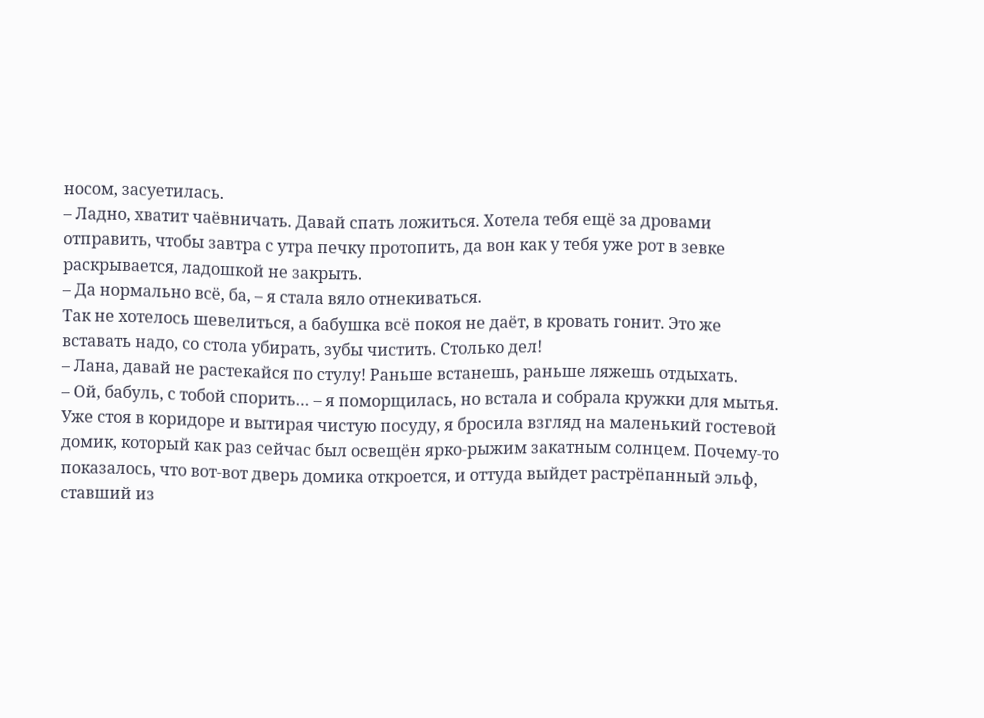носом, засуетилась.
– Ладно, хватит чаёвничать. Давай спать ложиться. Хотела тебя ещё за дровами отправить, чтобы завтра с утра печку протопить, да вон как у тебя уже рот в зевке раскрывается, ладошкой не закрыть.
– Да нормально всё, ба, – я стала вяло отнекиваться.
Так не хотелось шевелиться, а бабушка всё покоя не даёт, в кровать гонит. Это же вставать надо, со стола убирать, зубы чистить. Столько дел!
– Лана, давай не растекайся по стулу! Раньше встанешь, раньше ляжешь отдыхать.
– Ой, бабуль, с тобой спорить… – я поморщилась, но встала и собрала кружки для мытья.
Уже стоя в коридоре и вытирая чистую посуду, я бросила взгляд на маленький гостевой домик, который как раз сейчас был освещён ярко-рыжим закатным солнцем. Почему-то показалось, что вот-вот дверь домика откроется, и оттуда выйдет растрёпанный эльф, ставший из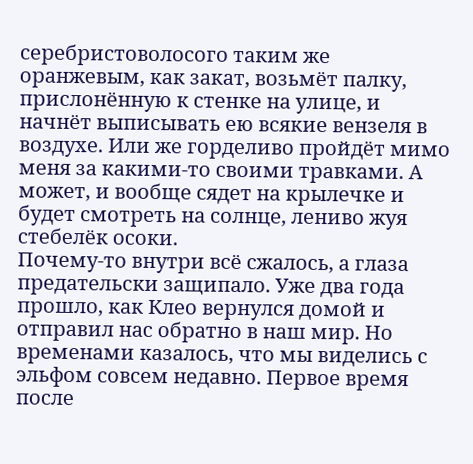серебристоволосого таким же оранжевым, как закат, возьмёт палку, прислонённую к стенке на улице, и начнёт выписывать ею всякие вензеля в воздухе. Или же горделиво пройдёт мимо меня за какими-то своими травками. А может, и вообще сядет на крылечке и будет смотреть на солнце, лениво жуя стебелёк осоки.
Почему-то внутри всё сжалось, а глаза предательски защипало. Уже два года прошло, как Клео вернулся домой и отправил нас обратно в наш мир. Но временами казалось, что мы виделись с эльфом совсем недавно. Первое время после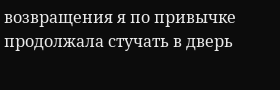возвращения я по привычке продолжала стучать в дверь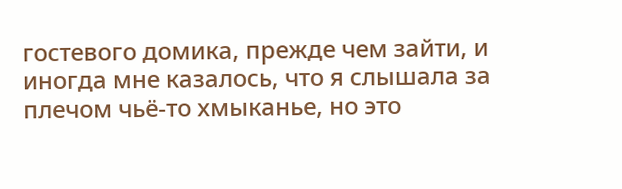гостевого домика, прежде чем зайти, и иногда мне казалось, что я слышала за плечом чьё-то хмыканье, но это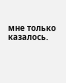мне только казалось.